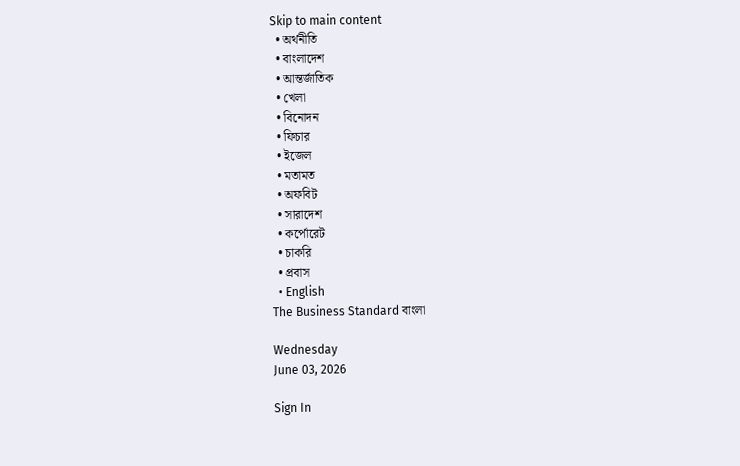Skip to main content
  • অর্থনীতি
  • বাংলাদেশ
  • আন্তর্জাতিক
  • খেলা
  • বিনোদন
  • ফিচার
  • ইজেল
  • মতামত
  • অফবিট
  • সারাদেশ
  • কর্পোরেট
  • চাকরি
  • প্রবাস
  • English
The Business Standard বাংলা

Wednesday
June 03, 2026

Sign In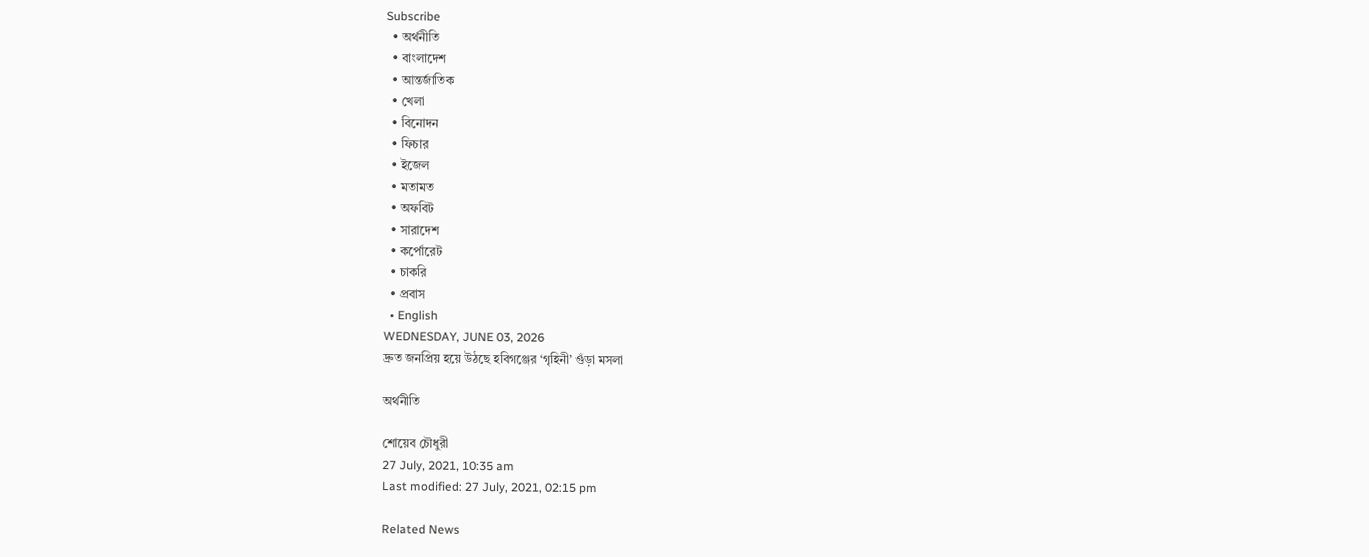Subscribe
  • অর্থনীতি
  • বাংলাদেশ
  • আন্তর্জাতিক
  • খেলা
  • বিনোদন
  • ফিচার
  • ইজেল
  • মতামত
  • অফবিট
  • সারাদেশ
  • কর্পোরেট
  • চাকরি
  • প্রবাস
  • English
WEDNESDAY, JUNE 03, 2026
দ্রুত জনপ্রিয় হয়ে উঠছে হবিগঞ্জের ‘গৃহিনী’ গুঁড়া মসলা

অর্থনীতি

শোয়েব চৌধুরী
27 July, 2021, 10:35 am
Last modified: 27 July, 2021, 02:15 pm

Related News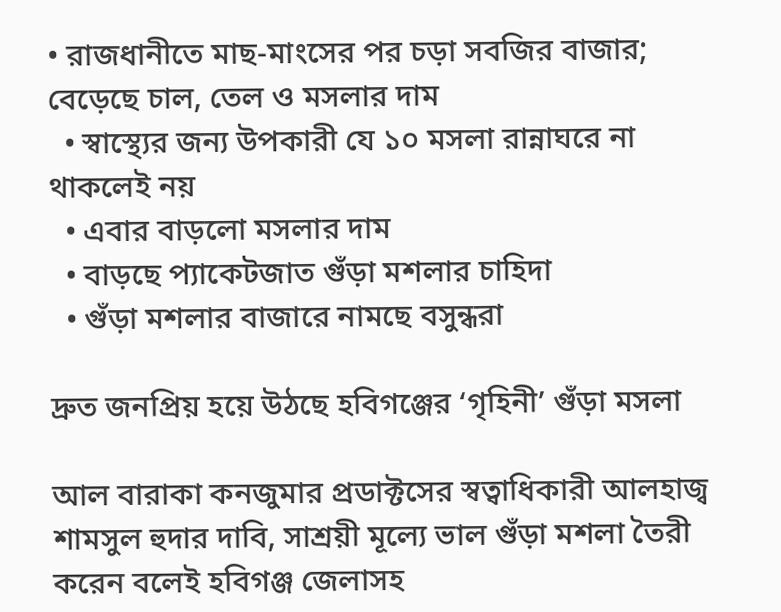• রাজধানীতে মাছ-মাংসের পর চড়া সবজির বাজার; বেড়েছে চাল, তেল ও মসলার দাম
  • স্বাস্থ্যের জন্য উপকারী যে ১০ মসলা রান্নাঘরে না থাকলেই নয়
  • এবার বাড়লো মসলার দাম
  • বাড়ছে প্যাকেটজাত গুঁড়া মশলার চাহিদা
  • গুঁড়া মশলার বাজারে নামছে বসুন্ধরা

দ্রুত জনপ্রিয় হয়ে উঠছে হবিগঞ্জের ‘গৃহিনী’ গুঁড়া মসলা

আল বারাকা কনজুমার প্রডাক্টসের স্বত্বাধিকারী আলহাজ্ব শামসুল হুদার দাবি, সাশ্রয়ী মূল্যে ভাল গুঁড়া মশলা তৈরী করেন বলেই হবিগঞ্জ জেলাসহ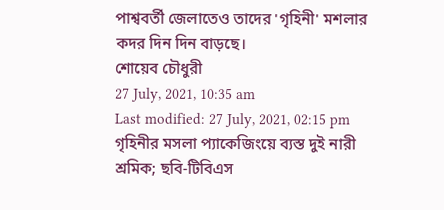পাশ্ববর্তী জেলাতেও তাদের 'গৃহিনী' মশলার কদর দিন দিন বাড়ছে।
শোয়েব চৌধুরী
27 July, 2021, 10:35 am
Last modified: 27 July, 2021, 02:15 pm
গৃহিনীর মসলা প্যাকেজিংয়ে ব্যস্ত দুই নারী শ্রমিক; ছবি-টিবিএস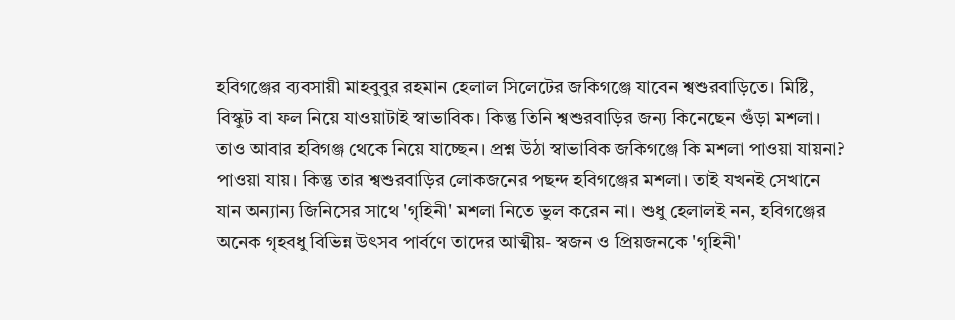হবিগঞ্জের ব্যবসায়ী মাহবুবুর রহমান হেলাল সিলেটের জকিগঞ্জে যাবেন শ্বশুরবাড়িতে। মিষ্টি, বিস্কুট বা ফল নিয়ে যাওয়াটাই স্বাভাবিক। কিন্তু তিনি শ্বশুরবাড়ির জন্য কিনেছেন গুঁড়া মশলা। তাও আবার হবিগঞ্জ থেকে নিয়ে যাচ্ছেন। প্রশ্ন উঠা স্বাভাবিক জকিগঞ্জে কি মশলা পাওয়া যায়না? পাওয়া যায়। কিন্তু তার শ্বশুরবাড়ির লোকজনের পছন্দ হবিগঞ্জের মশলা। তাই যখনই সেখানে যান অন্যান্য জিনিসের সাথে 'গৃহিনী' মশলা নিতে ভুল করেন না। শুধু হেলালই নন, হবিগঞ্জের অনেক গৃহবধু বিভিন্ন উৎসব পার্বণে তাদের আত্মীয়- স্বজন ও প্রিয়জনকে 'গৃহিনী'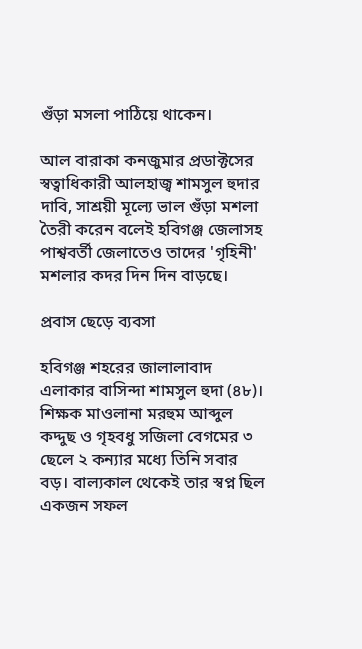গুঁড়া মসলা পাঠিয়ে থাকেন।

আল বারাকা কনজুমার প্রডাক্টসের স্বত্বাধিকারী আলহাজ্ব শামসুল হুদার দাবি, সাশ্রয়ী মূল্যে ভাল গুঁড়া মশলা তৈরী করেন বলেই হবিগঞ্জ জেলাসহ পাশ্ববর্তী জেলাতেও তাদের 'গৃহিনী' মশলার কদর দিন দিন বাড়ছে।

প্রবাস ছেড়ে ব্যবসা

হবিগঞ্জ শহরের জালালাবাদ এলাকার বাসিন্দা শামসুল হুদা (৪৮)। শিক্ষক মাওলানা মরহুম আব্দুল কদ্দুছ ও গৃহবধু সজিলা বেগমের ৩ ছেলে ২ কন্যার মধ্যে তিনি সবার বড়। বাল্যকাল থেকেই তার স্বপ্ন ছিল একজন সফল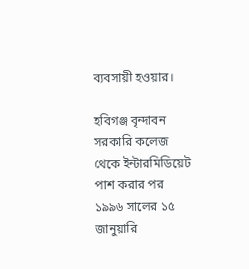ব্যবসায়ী হওয়ার।

হবিগঞ্জ বৃন্দাবন সরকারি কলেজ থেকে ইন্টারমিডিয়েট পাশ করার পর  ১৯৯৬ সালের ১৫ জানুয়ারি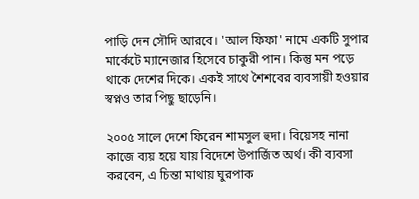পাড়ি দেন সৌদি আরবে। 'আল ফিফা' নামে একটি সুপার মার্কেটে ম্যানেজার হিসেবে চাকুরী পান। কিন্তু মন পড়ে থাকে দেশের দিকে। একই সাথে শৈশবের ব্যবসায়ী হওয়ার স্বপ্নও তার পিছু ছাড়েনি।

২০০৫ সালে দেশে ফিরেন শামসুল হুদা। বিয়েসহ নানা কাজে ব্যয় হয়ে যায় বিদেশে উপার্জিত অর্থ। কী ব্যবসা করবেন, এ চিন্তা মাথায় ঘুরপাক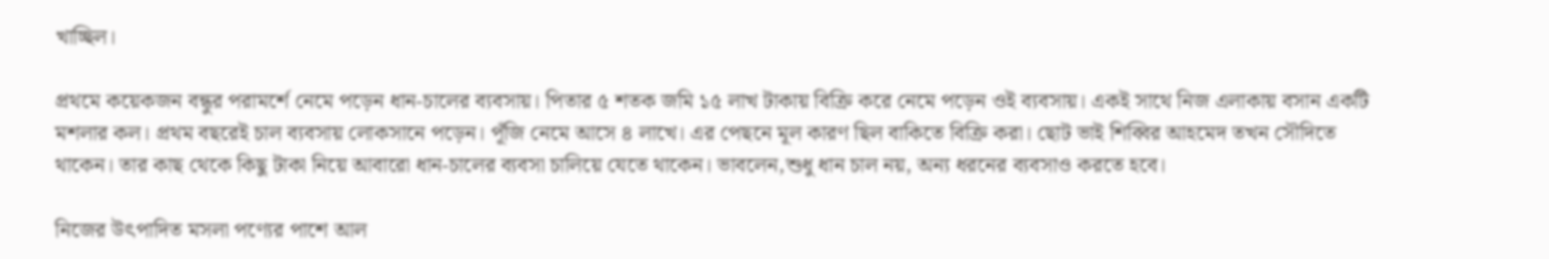খাচ্ছিল।

প্রথমে কয়েকজন বন্ধুর পরামর্শে নেমে পড়েন ধান-চালের ব্যবসায়। পিতার ৫ শতক জমি ১৫ লাখ টাকায় বিক্রি করে নেমে পড়েন ওই ব্যবসায়। একই সাথে নিজ এলাকায় বসান একটি মশলার কল। প্রথম বছরেই চাল ব্যবসায় লোকসানে পড়েন। পূঁজি নেমে আসে ৪ লাখে। এর পেছনে মূল কারণ ছিল বাকিতে বিক্রি করা। ছোট ভাই শিব্বির আহমেদ তখন সৌদিতে থাকেন। তার কাছ থেকে কিছু টাকা নিয়ে আবারো ধান-চালের ব্যবসা চালিয়ে যেতে থাকেন। ভাবলেন,শুধু ধান চাল নয়, অন্য ধরনের ব্যবসাও করতে হবে।

নিজের উৎপাদিত মসলা পণ্যের পাশে আল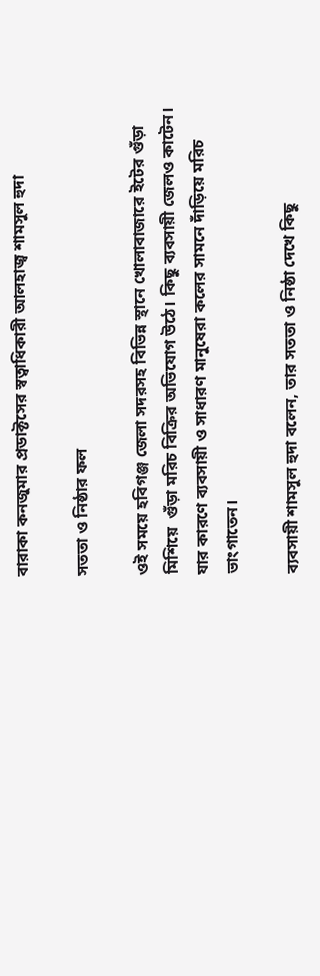বারাকা কনজুমার প্রডাক্টসের স্বত্বাধিকারী আলহাজ্ব শামসুল হুদা

সততা ও নিষ্ঠার ফল

ওই সময়ে হবিগঞ্জ জেলা সদরসহ বিভিন্ন স্থানে খোলাবাজারে ইটের গুঁড়া মিশিয়ে  গুঁড়া মরিচ বিক্রির অভিযোগ উঠে। কিছু ব্যবসায়ী জেলও কাটেন। যার কারণে ব্যবসায়ী ও সাধারণ মানুষেরা কলের সামনে দাঁড়িয়ে মরিচ ভাংগাতেন।

ব্যবসায়ী শামসুল হুদা বলেন, তার সততা ও নিষ্ঠা দেখে কিছু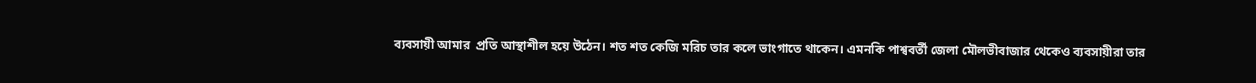ব্যবসায়ী আমার  প্রতি আস্থাশীল হয়ে উঠেন। শত শত কেজি মরিচ তার কলে ভাংগাতে থাকেন। এমনকি পাশ্ববর্তী জেলা মৌলভীবাজার থেকেও ব্যবসায়ীরা তার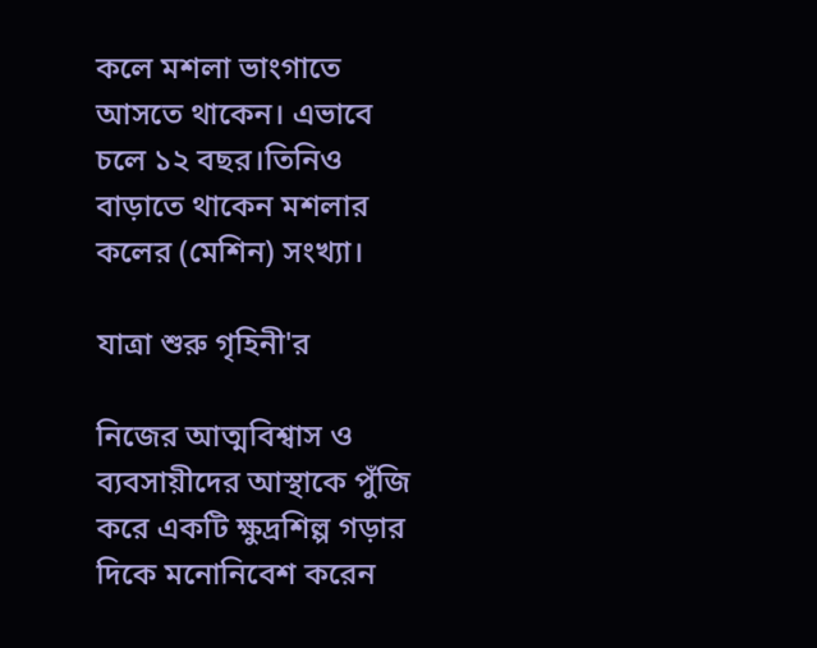কলে মশলা ভাংগাতে আসতে থাকেন। এভাবে চলে ১২ বছর।তিনিও  বাড়াতে থাকেন মশলার কলের (মেশিন) সংখ্যা।

যাত্রা শুরু গৃহিনী'র

নিজের আত্মবিশ্বাস ও  ব্যবসায়ীদের আস্থাকে পুঁজি করে একটি ক্ষুদ্রশিল্প গড়ার দিকে মনোনিবেশ করেন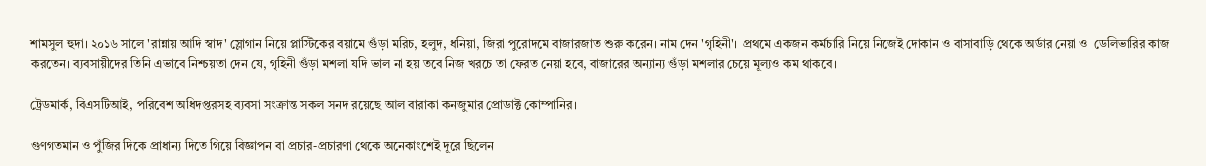শামসুল হুদা। ২০১৬ সালে 'রান্নায় আদি স্বাদ' স্লোগান নিয়ে প্লাস্টিকের বয়ামে গুঁড়া মরিচ, হলুদ, ধনিয়া, জিরা পুরোদমে বাজারজাত শুরু করেন। নাম দেন 'গৃহিনী'।  প্রথমে একজন কর্মচারি নিয়ে নিজেই দোকান ও বাসাবাড়ি থেকে অর্ডার নেয়া ও  ডেলিভারির কাজ করতেন। ব্যবসায়ীদের তিনি এভাবে নিশ্চয়তা দেন যে, গৃহিনী গুঁড়া মশলা যদি ভাল না হয় তবে নিজ খরচে তা ফেরত নেয়া হবে, বাজারের অন্যান্য গুঁড়া মশলার চেয়ে মূল্যও কম থাকবে।

ট্রেডমার্ক, বিএসটিআই, পরিবেশ অধিদপ্তরসহ ব্যবসা সংক্রান্ত সকল সনদ রয়েছে আল বারাকা কনজুমার প্রোডাক্ট কোম্পানির।

গুণগতমান ও পুঁজির দিকে প্রাধান্য দিতে গিয়ে বিজ্ঞাপন বা প্রচার-প্রচারণা থেকে অনেকাংশেই দূরে ছিলেন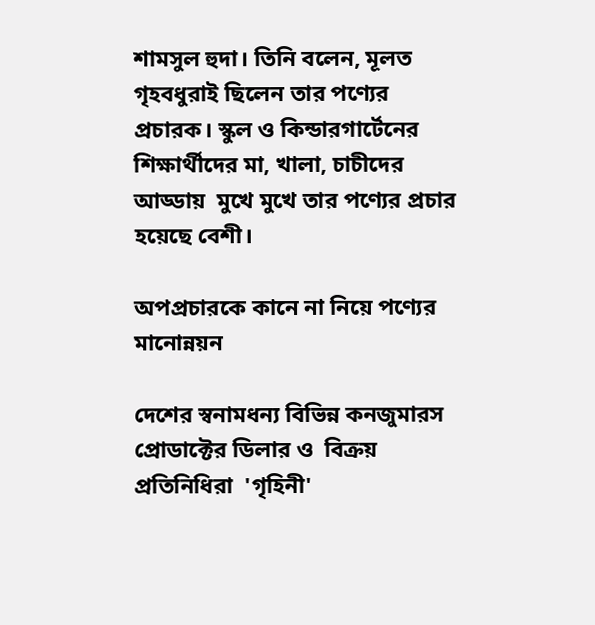শামসুল হুদা। তিনি বলেন, মূলত গৃহবধুরাই ছিলেন তার পণ্যের প্রচারক। স্কুল ও কিন্ডারগার্টেনের শিক্ষার্থীদের মা, খালা, চাচীদের আড্ডায়  মুখে মুখে তার পণ্যের প্রচার হয়েছে বেশী।

অপপ্রচারকে কানে না নিয়ে পণ্যের মানোন্নয়ন

দেশের স্বনামধন্য বিভিন্ন কনজুমারস প্রোডাক্টের ডিলার ও  বিক্রয় প্রতিনিধিরা  'গৃহিনী'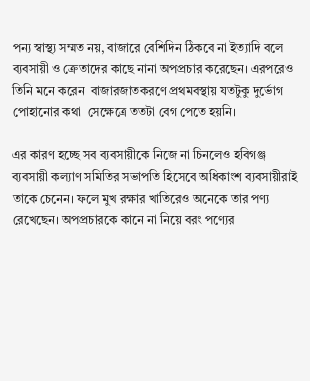পন্য স্বাস্থ্য সম্মত নয়, বাজারে বেশিদিন ঠিকবে না ইত্যাদি বলে ব্যবসায়ী ও ক্রেতাদের কাছে নানা অপপ্রচার করেছেন। এরপরেও তিনি মনে করেন  বাজারজাতকরণে প্রথমবস্থায় যতটুকু দুর্ভোগ পোহানোর কথা  সেক্ষেত্রে ততটা বেগ পেতে হয়নি।

এর কারণ হচ্ছে সব ব্যবসায়ীকে নিজে না চিনলেও হবিগঞ্জ ব্যবসায়ী কল্যাণ সমিতির সভাপতি হিসেবে অধিকাংশ ব্যবসায়ীরাই তাকে চেনেন। ফলে মুখ রক্ষার খাতিরেও অনেকে তার পণ্য রেখেছেন। অপপ্রচারকে কানে না নিয়ে বরং পণ্যের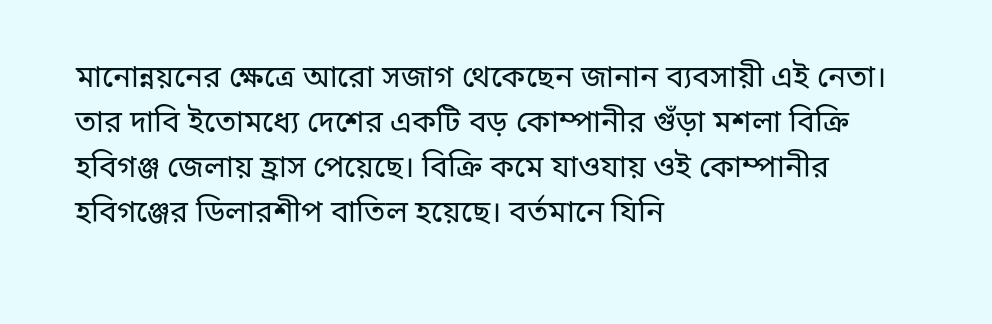মানোন্নয়নের ক্ষেত্রে আরো সজাগ থেকেছেন জানান ব্যবসায়ী এই নেতা। তার দাবি ইতোমধ্যে দেশের একটি বড় কোম্পানীর গুঁড়া মশলা বিক্রি  হবিগঞ্জ জেলায় হ্রাস পেয়েছে। বিক্রি কমে যাওযায় ওই কোম্পানীর হবিগঞ্জের ডিলারশীপ বাতিল হয়েছে। বর্তমানে যিনি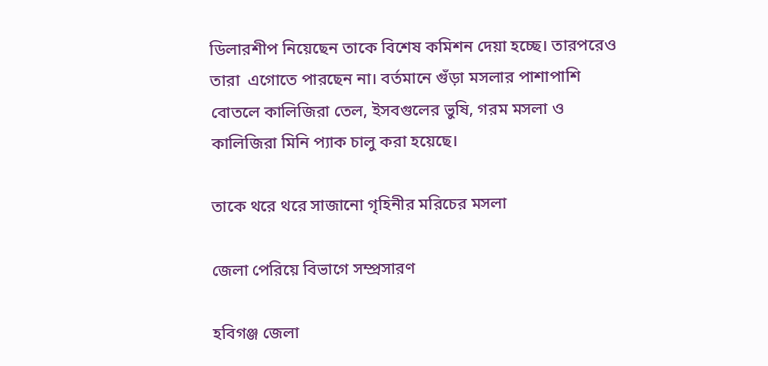ডিলারশীপ নিয়েছেন তাকে বিশেষ কমিশন দেয়া হচ্ছে। তারপরেও তারা  এগোতে পারছেন না। বর্তমানে গুঁড়া মসলার পাশাপাশি বোতলে কালিজিরা তেল, ইসবগুলের ভুষি, গরম মসলা ও কালিজিরা মিনি প্যাক চালু করা হয়েছে।

তাকে থরে থরে সাজানো গৃহিনীর মরিচের মসলা

জেলা পেরিয়ে বিভাগে সম্প্রসারণ

হবিগঞ্জ জেলা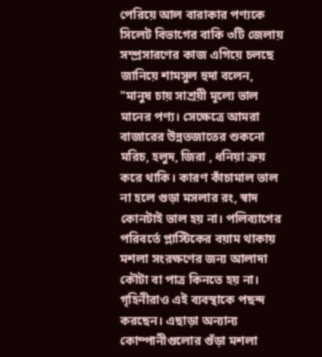পেরিয়ে আল বারাকার পণ্যকে সিলেট বিভাগের বাকি ৩টি জেলায় সম্প্রসারণের কাজ এগিয়ে চলছে জানিয়ে শামসুল হুদা বলেন, "মানুষ চায় সাশ্রয়ী মূল্যে ভাল মানের পণ্য। সেক্ষেত্রে আমরা বাজারের উন্নতজাতের শুকনো মরিচ, হলুদ, জিরা , ধনিয়া ক্রয় করে থাকি। কারণ কাঁচামাল ভাল না হলে গুড়া মসলার রং, স্বাদ কোনটাই ভাল হয় না। পলিব্যাগের পরিবর্তে প্লাস্টিকের বয়াম থাকায় মশলা সংরক্ষণের জন্য আলাদা কৌটা বা পাত্র কিনতে হয় না। গৃহিনীরাও এই ব্যবস্থাকে পছন্দ করছেন। এছাড়া অন্যান্য কোম্পানীগুলোর গুঁড়া মশলা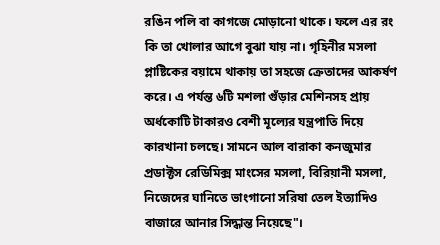রঙিন পলি বা কাগজে মোড়ানো থাকে। ফলে এর রং কি তা খোলার আগে বুঝা যায় না। গৃহিনীর মসলা প্লাষ্টিকের বয়ামে থাকায় তা সহজে ক্রেতাদের আকর্ষণ করে। এ পর্যন্ত ৬টি মশলা গুঁড়ার মেশিনসহ প্রায় অর্ধকোটি টাকারও বেশী মূল্যের যন্ত্রপাতি দিয়ে কারখানা চলছে। সামনে আল বারাকা কনজুমার প্রডাক্টস রেডিমিক্স মাংসের মসলা, বিরিয়ানী মসলা, নিজেদের ঘানিতে ভাংগানো সরিষা তেল ইত্যাদিও বাজারে আনার সিদ্ধান্ত নিয়েছে"।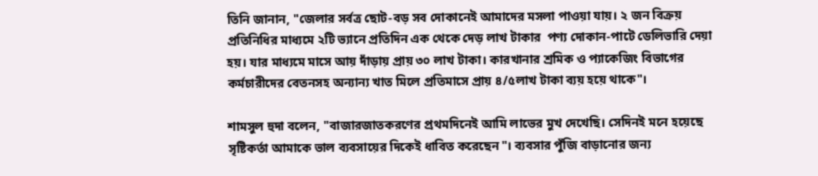তিনি জানান, "জেলার সর্বত্র ছোট-বড় সব দোকানেই আমাদের মসলা পাওয়া যায়। ২ জন বিক্রয় প্রতিনিধির মাধ্যমে ২টি ভ্যানে প্রতিদিন এক থেকে দেড় লাখ টাকার  পণ্য দোকান-পাটে ডেলিভারি দেয়া হয়। যার মাধ্যমে মাসে আয় দাঁড়ায় প্রায় ৩০ লাখ টাকা। কারখানার শ্রমিক ও প্যাকেজিং বিভাগের কর্মচারীদের বেতনসহ অন্যান্য খাত মিলে প্রতিমাসে প্রায় ৪/৫লাখ টাকা ব্যয় হয়ে থাকে"।

শামসুল হুদা বলেন, "বাজারজাতকরণের প্রথমদিনেই আমি লাভের মুখ দেখেছি। সেদিনই মনে হয়েছে সৃষ্টিকর্তা আমাকে ভাল ব্যবসায়ের দিকেই ধাবিত করেছেন"। ব্যবসার পুঁজি বাড়ানোর জন্য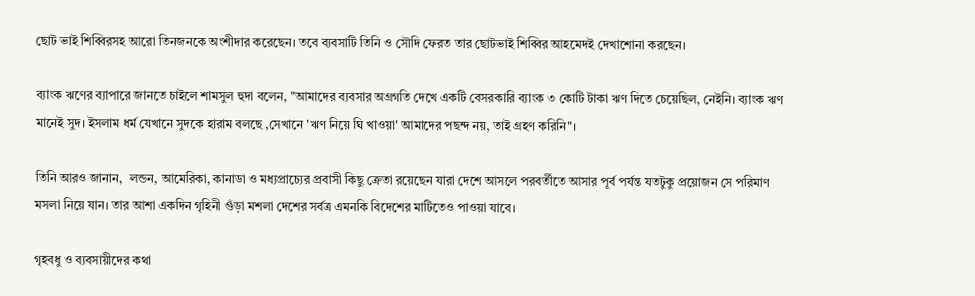ছোট ভাই শিব্বিরসহ আরো তিনজনকে অংশীদার করেছেন। তবে ব্যবসাটি তিনি ও সৌদি ফেরত তার ছোটভাই শিব্বির আহমেদই দেখাশোনা করছেন।

ব্যাংক ঋণের ব্যাপারে জানতে চাইলে শামসুল হুদা বলেন, "আমাদের ব্যবসার অগ্রগতি দেখে একটি বেসরকারি ব্যাংক ৩ কোটি টাকা ঋণ দিতে চেয়েছিল, নেইনি। ব্যাংক ঋণ মানেই সুদ। ইসলাম ধর্ম যেখানে সুদকে হারাম বলছে ,সেখানে 'ঋণ নিয়ে ঘি খাওয়া' আমাদের পছন্দ নয়, তাই গ্রহণ করিনি"।

তিনি আরও জানান,  লন্ডন, আমেরিকা, কানাডা ও মধ্যপ্রাচ্যের প্রবাসী কিছু ক্রেতা রয়েছেন যারা দেশে আসলে পরবর্তীতে আসার পূর্ব পর্যন্ত যতটুকু প্রয়োজন সে পরিমাণ মসলা নিয়ে যান। তার আশা একদিন গৃহিনী গুঁড়া মশলা দেশের সর্বত্র এমনকি বিদেশের মাটিতেও পাওয়া যাবে।

গৃহবধু ও ব্যবসায়ীদের কথা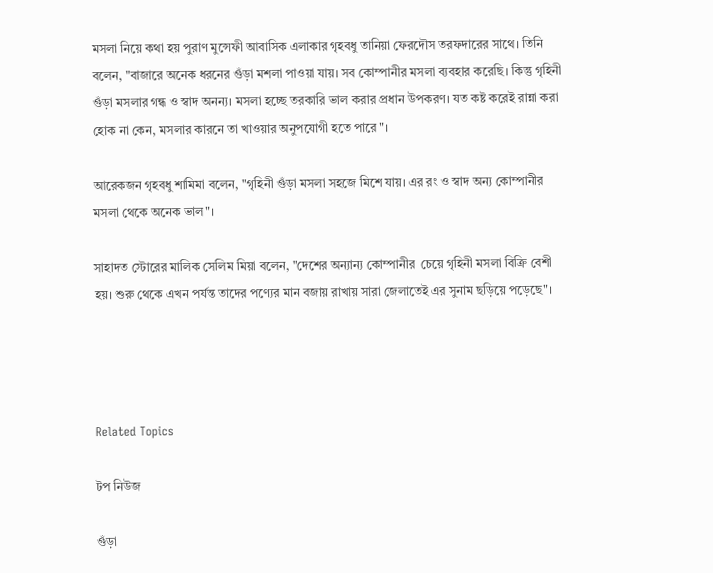মসলা নিয়ে কথা হয় পুরাণ মুন্সেফী আবাসিক এলাকার গৃহবধু তানিয়া ফেরদৌস তরফদারের সাথে। তিনি বলেন, "বাজারে অনেক ধরনের গুঁড়া মশলা পাওয়া যায়। সব কোম্পানীর মসলা ব্যবহার করেছি। কিন্তু গৃহিনী গুঁড়া মসলার গন্ধ ও স্বাদ অনন্য। মসলা হচ্ছে তরকারি ভাল করার প্রধান উপকরণ। যত কষ্ট করেই রান্না করা হোক না কেন, মসলার কারনে তা খাওয়ার অনুপযোগী হতে পারে"।

আরেকজন গৃহবধু শামিমা বলেন, "গৃহিনী গুঁড়া মসলা সহজে মিশে যায়। এর রং ও স্বাদ অন্য কোম্পানীর মসলা থেকে অনেক ভাল"।

সাহাদত স্টোরের মালিক সেলিম মিয়া বলেন, "দেশের অন্যান্য কোম্পানীর  চেয়ে গৃহিনী মসলা বিক্রি বেশী হয়। শুরু থেকে এখন পর্যন্ত তাদের পণ্যের মান বজায় রাখায় সারা জেলাতেই এর সুনাম ছড়িয়ে পড়েছে"।




Related Topics

টপ নিউজ

গুঁড়া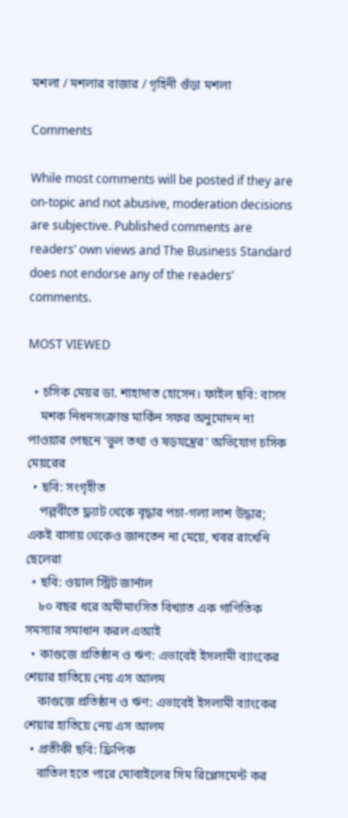মশলা / মশলার বাজার / গৃহিনী গুঁড়া মশলা

Comments

While most comments will be posted if they are on-topic and not abusive, moderation decisions are subjective. Published comments are readers’ own views and The Business Standard does not endorse any of the readers’ comments.

MOST VIEWED

  • চসিক মেয়র ডা. শাহাদাত হোসেন। ফাইল ছবি: বাসস
    মশক নিধনসংক্রান্ত মার্কিন সফর অনুমোদন না পাওয়ার পেছনে ‘ভুল তথ্য ও ষড়যন্ত্রের’ অভিযোগ চসিক মেয়রের
  • ছবি: সংগৃহীত
    পল্লবীতে ফ্ল্যাট থেকে বৃদ্ধার পচা-গলা লাশ উদ্ধার; একই বাসায় থেকেও জানতেন না মেয়ে, খবর রাখেনি ছেলেরা
  • ছবি: ওয়াল স্ট্রিট জার্নাল
    ৮০ বছর ধরে অমীমাংসিত বিখ্যাত এক গাণিতিক সমস্যার সমাধান করল এআই
  • কাগুজে প্রতিষ্ঠান ও ঋণ: এভাবেই ইসলামী ব্যাংকের শেয়ার হাতিয়ে নেয় এস আলম
    কাগুজে প্রতিষ্ঠান ও ঋণ: এভাবেই ইসলামী ব্যাংকের শেয়ার হাতিয়ে নেয় এস আলম
  • প্রতীকী ছবি: ফ্রিপিক
    বাতিল হতে পারে মোবাইলের সিম রিপ্লেসমেন্ট কর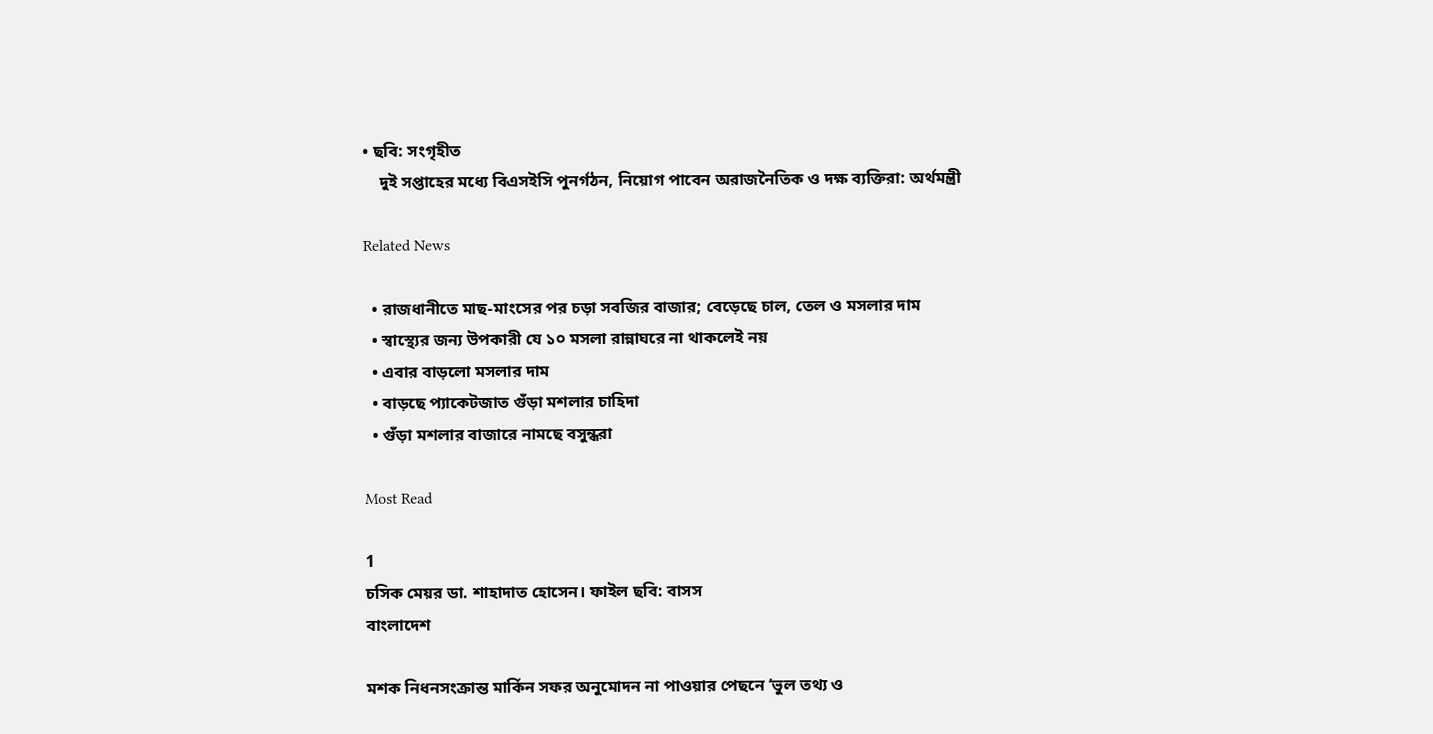• ছবি: সংগৃহীত
    দুই সপ্তাহের মধ্যে বিএসইসি পুনর্গঠন, নিয়োগ পাবেন অরাজনৈতিক ও দক্ষ ব্যক্তিরা: অর্থমন্ত্রী

Related News

  • রাজধানীতে মাছ-মাংসের পর চড়া সবজির বাজার; বেড়েছে চাল, তেল ও মসলার দাম
  • স্বাস্থ্যের জন্য উপকারী যে ১০ মসলা রান্নাঘরে না থাকলেই নয়
  • এবার বাড়লো মসলার দাম
  • বাড়ছে প্যাকেটজাত গুঁড়া মশলার চাহিদা
  • গুঁড়া মশলার বাজারে নামছে বসুন্ধরা

Most Read

1
চসিক মেয়র ডা. শাহাদাত হোসেন। ফাইল ছবি: বাসস
বাংলাদেশ

মশক নিধনসংক্রান্ত মার্কিন সফর অনুমোদন না পাওয়ার পেছনে ‘ভুল তথ্য ও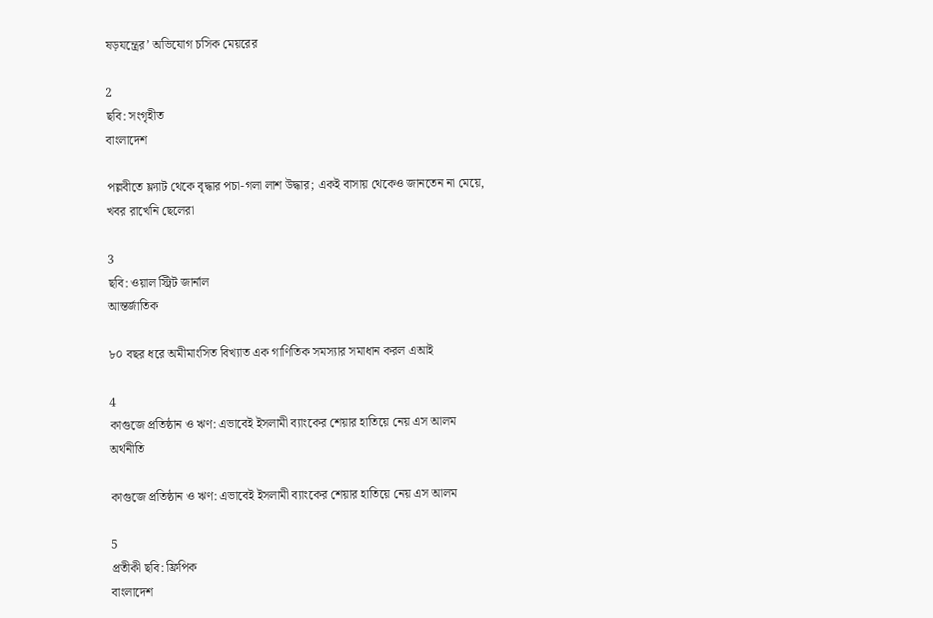ষড়যন্ত্রের’ অভিযোগ চসিক মেয়রের

2
ছবি: সংগৃহীত
বাংলাদেশ

পল্লবীতে ফ্ল্যাট থেকে বৃদ্ধার পচা-গলা লাশ উদ্ধার; একই বাসায় থেকেও জানতেন না মেয়ে, খবর রাখেনি ছেলেরা

3
ছবি: ওয়াল স্ট্রিট জার্নাল
আন্তর্জাতিক

৮০ বছর ধরে অমীমাংসিত বিখ্যাত এক গাণিতিক সমস্যার সমাধান করল এআই

4
কাগুজে প্রতিষ্ঠান ও ঋণ: এভাবেই ইসলামী ব্যাংকের শেয়ার হাতিয়ে নেয় এস আলম
অর্থনীতি

কাগুজে প্রতিষ্ঠান ও ঋণ: এভাবেই ইসলামী ব্যাংকের শেয়ার হাতিয়ে নেয় এস আলম

5
প্রতীকী ছবি: ফ্রিপিক
বাংলাদেশ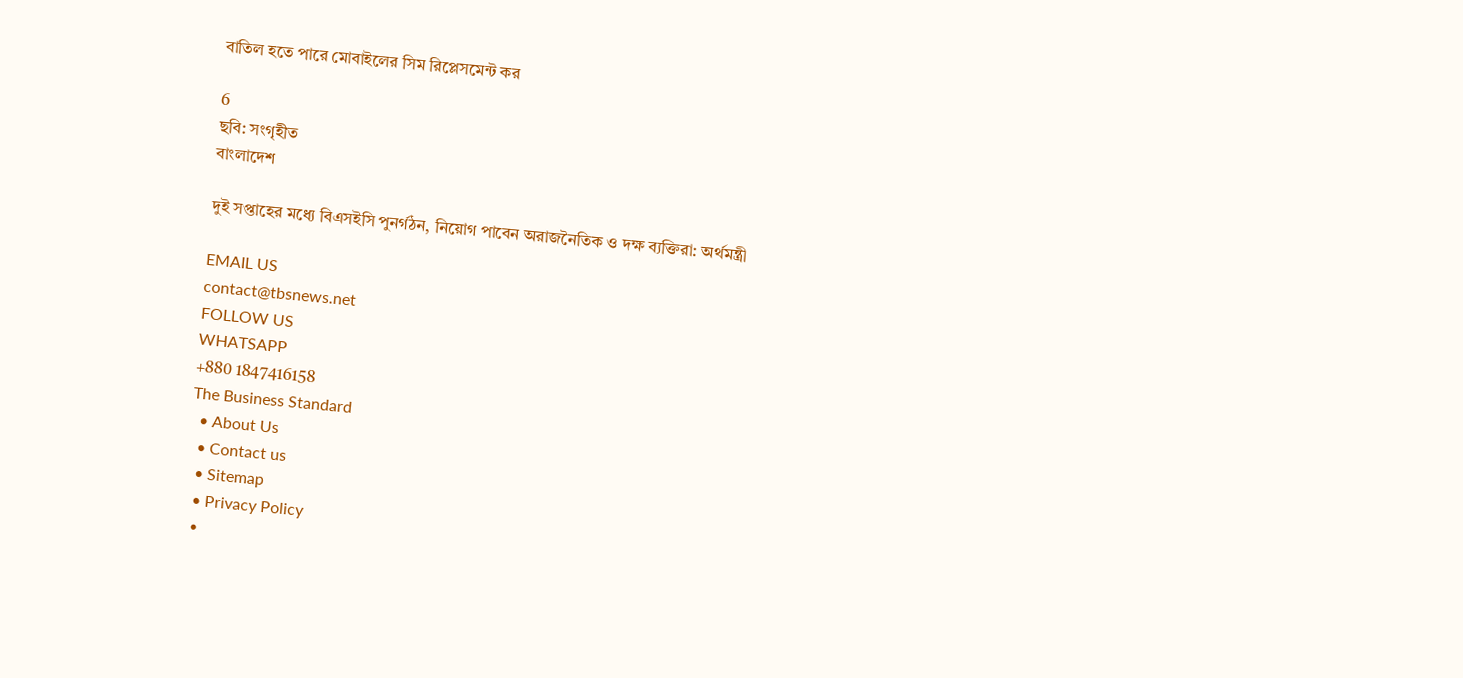বাতিল হতে পারে মোবাইলের সিম রিপ্লেসমেন্ট কর

6
ছবি: সংগৃহীত
বাংলাদেশ

দুই সপ্তাহের মধ্যে বিএসইসি পুনর্গঠন, নিয়োগ পাবেন অরাজনৈতিক ও দক্ষ ব্যক্তিরা: অর্থমন্ত্রী

EMAIL US
contact@tbsnews.net
FOLLOW US
WHATSAPP
+880 1847416158
The Business Standard
  • About Us
  • Contact us
  • Sitemap
  • Privacy Policy
  •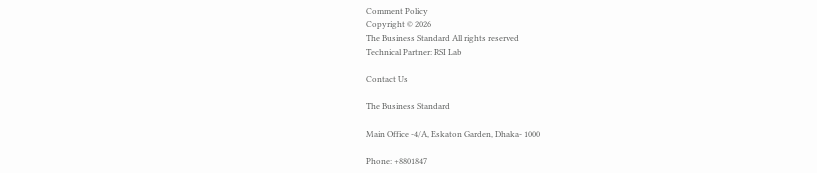Comment Policy
Copyright © 2026
The Business Standard All rights reserved
Technical Partner: RSI Lab

Contact Us

The Business Standard

Main Office -4/A, Eskaton Garden, Dhaka- 1000

Phone: +8801847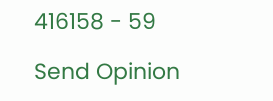416158 - 59

Send Opinion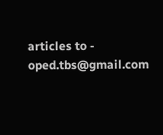articles to - oped.tbs@gmail.com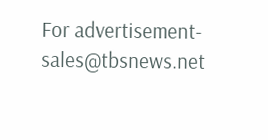For advertisement- sales@tbsnews.net